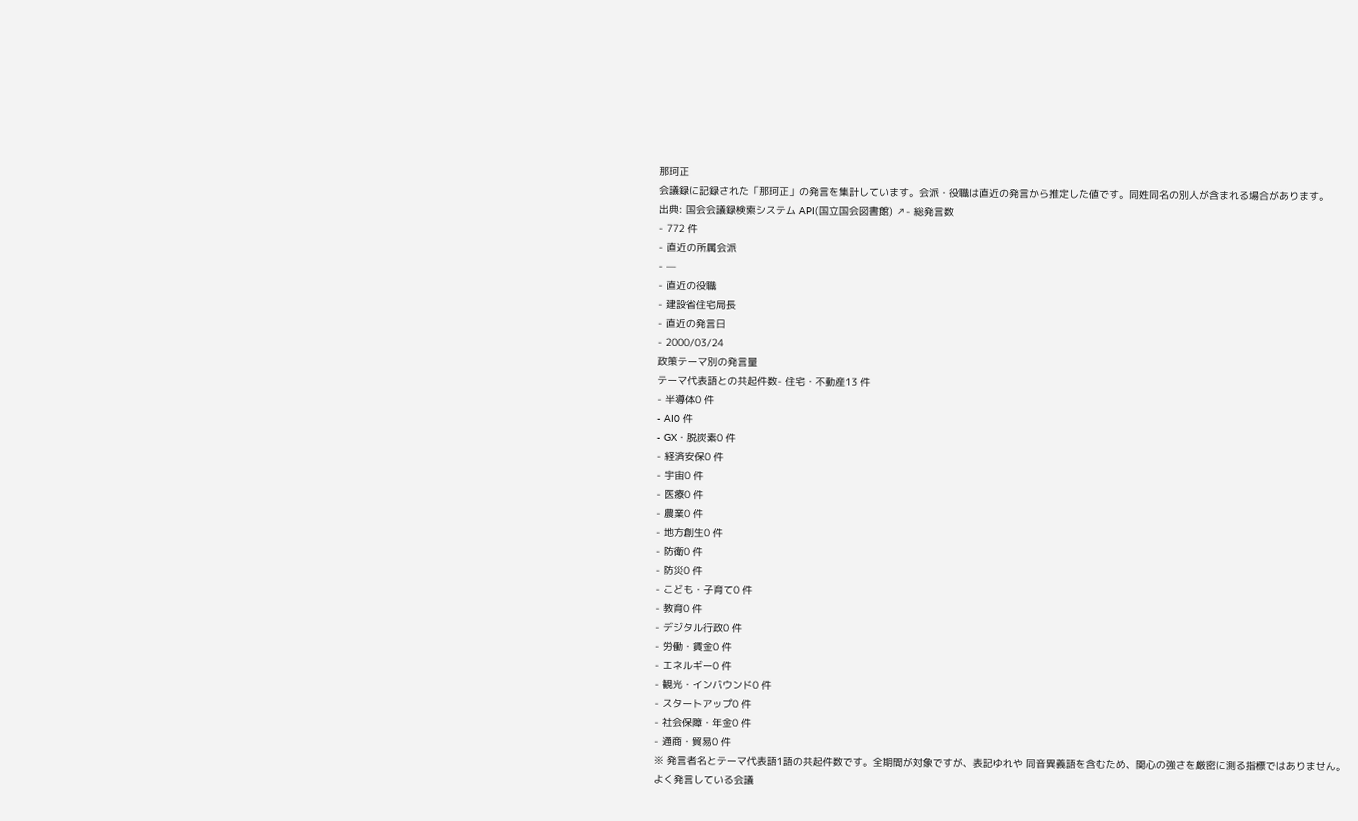那珂正
会議録に記録された「那珂正」の発言を集計しています。会派・役職は直近の発言から推定した値です。同姓同名の別人が含まれる場合があります。
出典: 国会会議録検索システム API(国立国会図書館) ↗- 総発言数
- 772 件
- 直近の所属会派
- —
- 直近の役職
- 建設省住宅局長
- 直近の発言日
- 2000/03/24
政策テーマ別の発言量
テーマ代表語との共起件数- 住宅・不動産13 件
- 半導体0 件
- AI0 件
- GX・脱炭素0 件
- 経済安保0 件
- 宇宙0 件
- 医療0 件
- 農業0 件
- 地方創生0 件
- 防衛0 件
- 防災0 件
- こども・子育て0 件
- 教育0 件
- デジタル行政0 件
- 労働・賃金0 件
- エネルギー0 件
- 観光・インバウンド0 件
- スタートアップ0 件
- 社会保障・年金0 件
- 通商・貿易0 件
※ 発言者名とテーマ代表語1語の共起件数です。全期間が対象ですが、表記ゆれや 同音異義語を含むため、関心の強さを厳密に測る指標ではありません。
よく発言している会議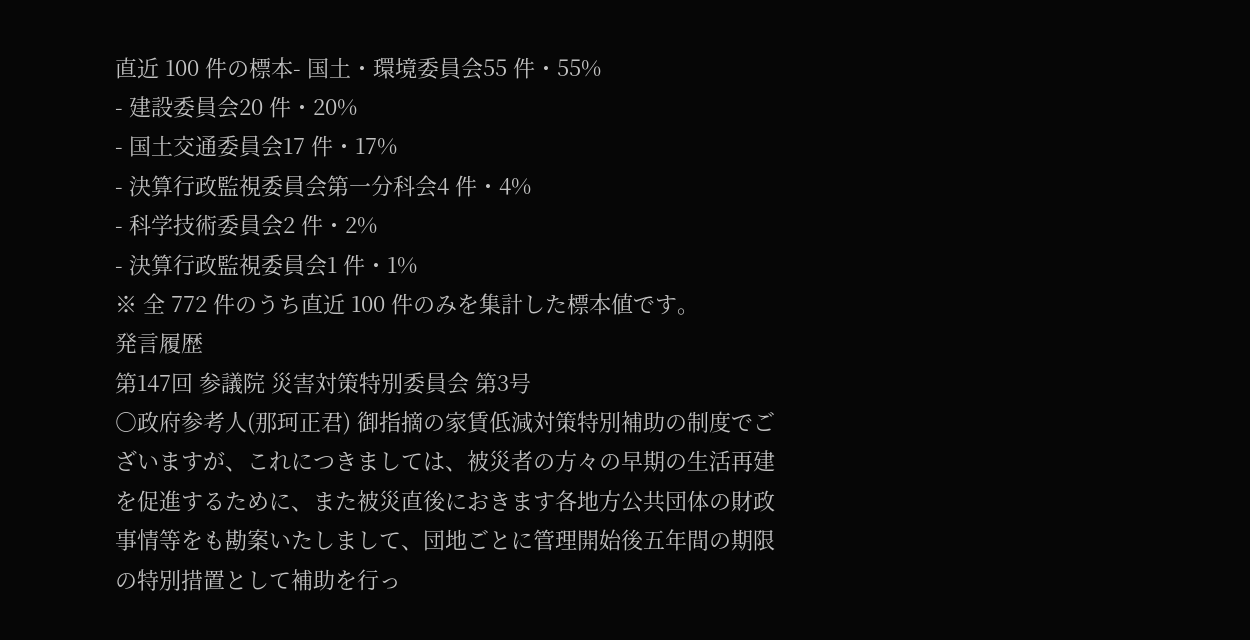直近 100 件の標本- 国土・環境委員会55 件・55%
- 建設委員会20 件・20%
- 国土交通委員会17 件・17%
- 決算行政監視委員会第一分科会4 件・4%
- 科学技術委員会2 件・2%
- 決算行政監視委員会1 件・1%
※ 全 772 件のうち直近 100 件のみを集計した標本値です。
発言履歴
第147回 参議院 災害対策特別委員会 第3号
○政府参考人(那珂正君) 御指摘の家賃低減対策特別補助の制度でございますが、これにつきましては、被災者の方々の早期の生活再建を促進するために、また被災直後におきます各地方公共団体の財政事情等をも勘案いたしまして、団地ごとに管理開始後五年間の期限の特別措置として補助を行っ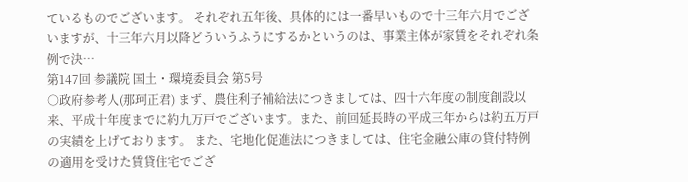ているものでございます。 それぞれ五年後、具体的には一番早いもので十三年六月でございますが、十三年六月以降どういうふうにするかというのは、事業主体が家賃をそれぞれ条例で決…
第147回 参議院 国土・環境委員会 第5号
○政府参考人(那珂正君) まず、農住利子補給法につきましては、四十六年度の制度創設以来、平成十年度までに約九万戸でございます。また、前回延長時の平成三年からは約五万戸の実績を上げております。 また、宅地化促進法につきましては、住宅金融公庫の貸付特例の適用を受けた賃貸住宅でござ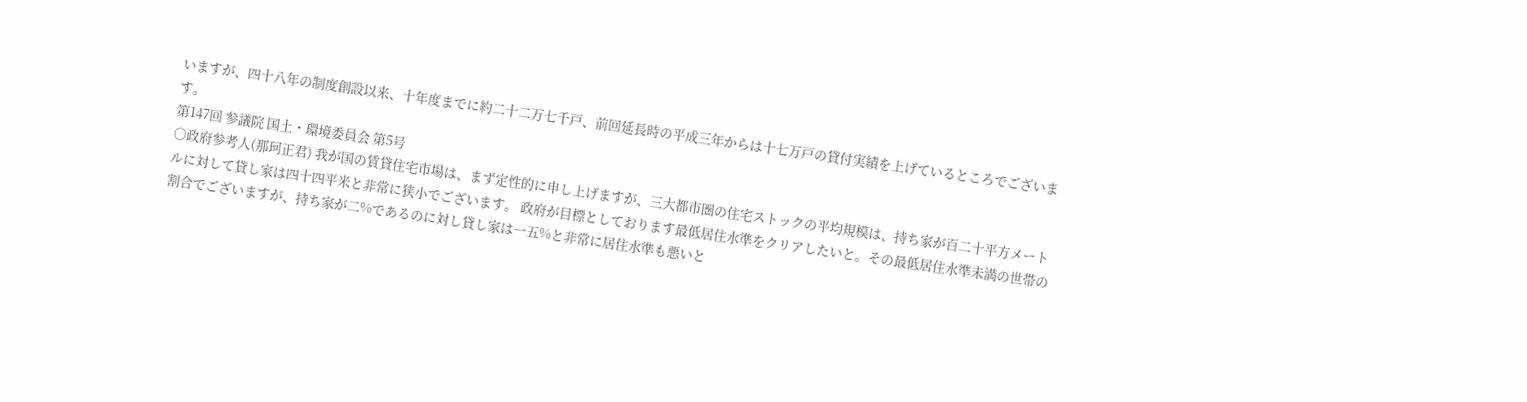いますが、四十八年の制度創設以来、十年度までに約二十二万七千戸、前回延長時の平成三年からは十七万戸の貸付実績を上げているところでございます。
第147回 参議院 国土・環境委員会 第5号
○政府参考人(那珂正君) 我が国の賃貸住宅市場は、まず定性的に申し上げますが、三大都市圏の住宅ストックの平均規模は、持ち家が百二十平方メートルに対して貸し家は四十四平米と非常に狭小でございます。 政府が目標としております最低居住水準をクリアしたいと。その最低居住水準未満の世帯の割合でございますが、持ち家が二%であるのに対し貸し家は一五%と非常に居住水準も悪いと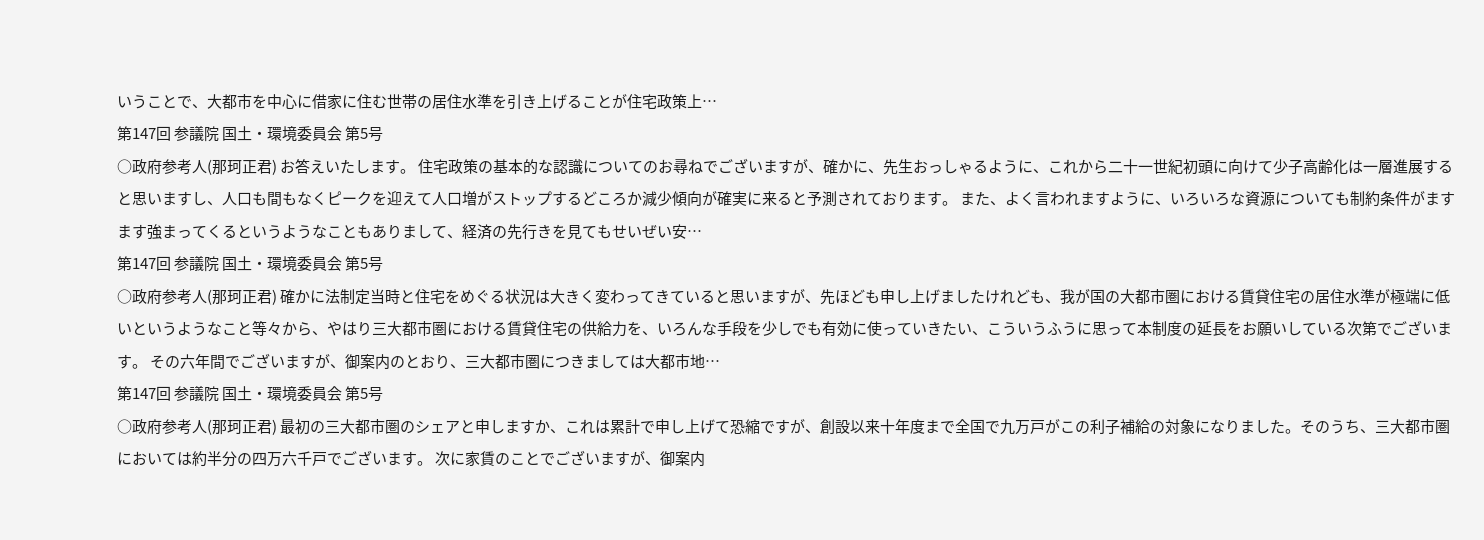いうことで、大都市を中心に借家に住む世帯の居住水準を引き上げることが住宅政策上…
第147回 参議院 国土・環境委員会 第5号
○政府参考人(那珂正君) お答えいたします。 住宅政策の基本的な認識についてのお尋ねでございますが、確かに、先生おっしゃるように、これから二十一世紀初頭に向けて少子高齢化は一層進展すると思いますし、人口も間もなくピークを迎えて人口増がストップするどころか減少傾向が確実に来ると予測されております。 また、よく言われますように、いろいろな資源についても制約条件がますます強まってくるというようなこともありまして、経済の先行きを見てもせいぜい安…
第147回 参議院 国土・環境委員会 第5号
○政府参考人(那珂正君) 確かに法制定当時と住宅をめぐる状況は大きく変わってきていると思いますが、先ほども申し上げましたけれども、我が国の大都市圏における賃貸住宅の居住水準が極端に低いというようなこと等々から、やはり三大都市圏における賃貸住宅の供給力を、いろんな手段を少しでも有効に使っていきたい、こういうふうに思って本制度の延長をお願いしている次第でございます。 その六年間でございますが、御案内のとおり、三大都市圏につきましては大都市地…
第147回 参議院 国土・環境委員会 第5号
○政府参考人(那珂正君) 最初の三大都市圏のシェアと申しますか、これは累計で申し上げて恐縮ですが、創設以来十年度まで全国で九万戸がこの利子補給の対象になりました。そのうち、三大都市圏においては約半分の四万六千戸でございます。 次に家賃のことでございますが、御案内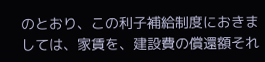のとおり、この利子補給制度におきましては、家賃を、建設費の償還額それ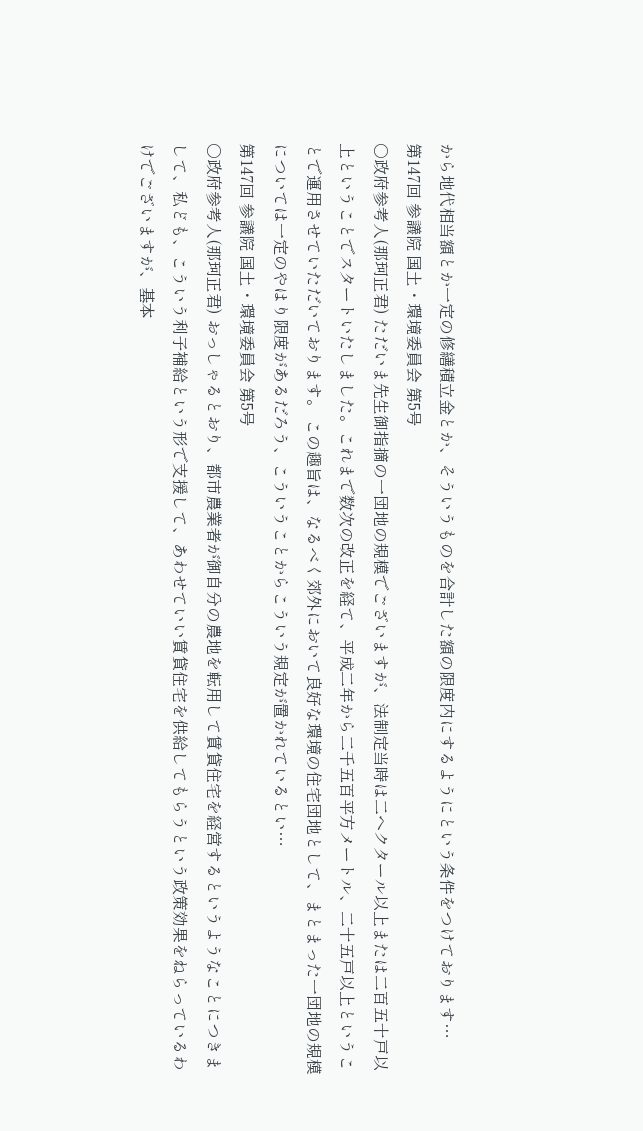から地代相当額とか一定の修繕積立金とか、そういうものを合計した額の限度内にするようにという条件をつけております…
第147回 参議院 国土・環境委員会 第5号
○政府参考人(那珂正君) ただいま先生御指摘の一団地の規模でございますが、法制定当時は二ヘクタール以上または二百五十戸以上ということでスタートいたしました。これまで数次の改正を経て、平成二年から二千五百平方メートル、二十五戸以上ということで運用させていただいております。 この趣旨は、なるべく郊外において良好な環境の住宅団地として、まとまった一団地の規模については一定のやはり限度があるだろう、こういうことからこういう規定が置かれているとい…
第147回 参議院 国土・環境委員会 第5号
○政府参考人(那珂正君) おっしゃるとおり、都市農業者が御自分の農地を転用して賃貸住宅を経営するというようなことにつきまして、私ども、こういう利子補給という形で支援して、あわせていい賃貸住宅を供給してもらうという政策効果をねらっているわけでございますが、基本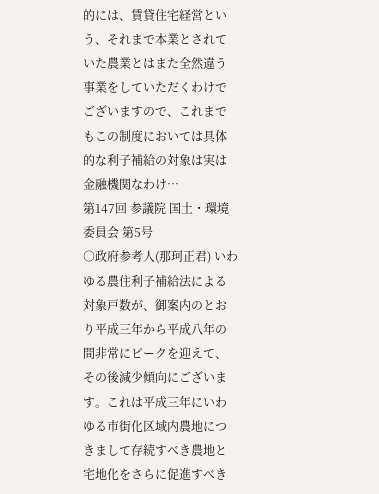的には、賃貸住宅経営という、それまで本業とされていた農業とはまた全然違う事業をしていただくわけでございますので、これまでもこの制度においては具体的な利子補給の対象は実は金融機関なわけ…
第147回 参議院 国土・環境委員会 第5号
○政府参考人(那珂正君) いわゆる農住利子補給法による対象戸数が、御案内のとおり平成三年から平成八年の間非常にピークを迎えて、その後減少傾向にございます。これは平成三年にいわゆる市街化区域内農地につきまして存続すべき農地と宅地化をさらに促進すべき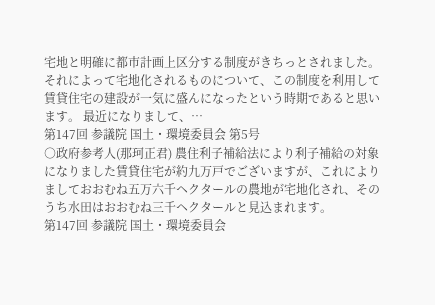宅地と明確に都市計画上区分する制度がきちっとされました。それによって宅地化されるものについて、この制度を利用して賃貸住宅の建設が一気に盛んになったという時期であると思います。 最近になりまして、…
第147回 参議院 国土・環境委員会 第5号
○政府参考人(那珂正君) 農住利子補給法により利子補給の対象になりました賃貸住宅が約九万戸でございますが、これによりましておおむね五万六千ヘクタールの農地が宅地化され、そのうち水田はおおむね三千ヘクタールと見込まれます。
第147回 参議院 国土・環境委員会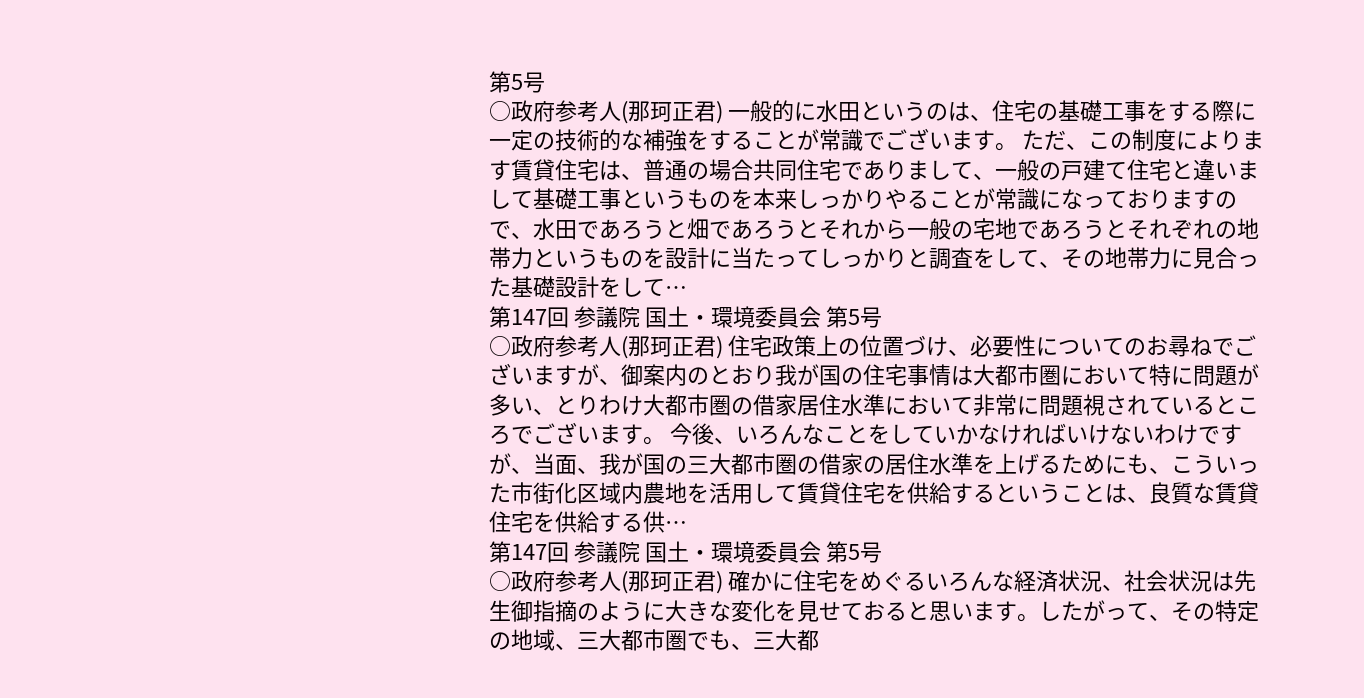第5号
○政府参考人(那珂正君) 一般的に水田というのは、住宅の基礎工事をする際に一定の技術的な補強をすることが常識でございます。 ただ、この制度によります賃貸住宅は、普通の場合共同住宅でありまして、一般の戸建て住宅と違いまして基礎工事というものを本来しっかりやることが常識になっておりますので、水田であろうと畑であろうとそれから一般の宅地であろうとそれぞれの地帯力というものを設計に当たってしっかりと調査をして、その地帯力に見合った基礎設計をして…
第147回 参議院 国土・環境委員会 第5号
○政府参考人(那珂正君) 住宅政策上の位置づけ、必要性についてのお尋ねでございますが、御案内のとおり我が国の住宅事情は大都市圏において特に問題が多い、とりわけ大都市圏の借家居住水準において非常に問題視されているところでございます。 今後、いろんなことをしていかなければいけないわけですが、当面、我が国の三大都市圏の借家の居住水準を上げるためにも、こういった市街化区域内農地を活用して賃貸住宅を供給するということは、良質な賃貸住宅を供給する供…
第147回 参議院 国土・環境委員会 第5号
○政府参考人(那珂正君) 確かに住宅をめぐるいろんな経済状況、社会状況は先生御指摘のように大きな変化を見せておると思います。したがって、その特定の地域、三大都市圏でも、三大都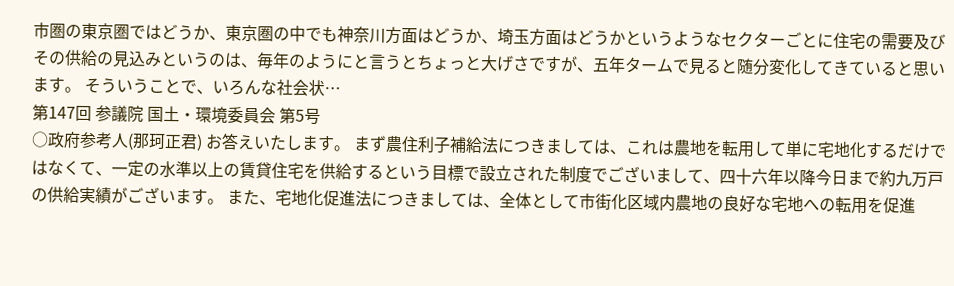市圏の東京圏ではどうか、東京圏の中でも神奈川方面はどうか、埼玉方面はどうかというようなセクターごとに住宅の需要及びその供給の見込みというのは、毎年のようにと言うとちょっと大げさですが、五年タームで見ると随分変化してきていると思います。 そういうことで、いろんな社会状…
第147回 参議院 国土・環境委員会 第5号
○政府参考人(那珂正君) お答えいたします。 まず農住利子補給法につきましては、これは農地を転用して単に宅地化するだけではなくて、一定の水準以上の賃貸住宅を供給するという目標で設立された制度でございまして、四十六年以降今日まで約九万戸の供給実績がございます。 また、宅地化促進法につきましては、全体として市街化区域内農地の良好な宅地への転用を促進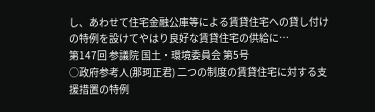し、あわせて住宅金融公庫等による賃貸住宅への貸し付けの特例を設けてやはり良好な賃貸住宅の供給に…
第147回 参議院 国土・環境委員会 第5号
○政府参考人(那珂正君) 二つの制度の賃貸住宅に対する支援措置の特例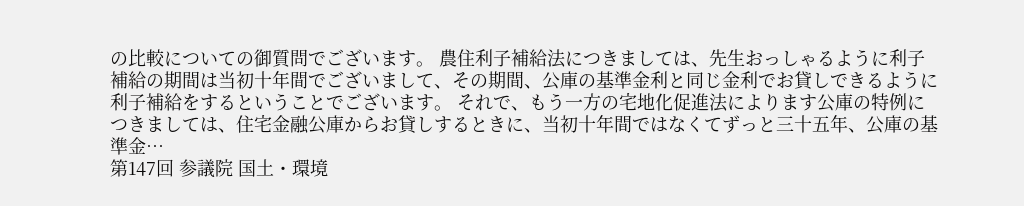の比較についての御質問でございます。 農住利子補給法につきましては、先生おっしゃるように利子補給の期間は当初十年間でございまして、その期間、公庫の基準金利と同じ金利でお貸しできるように利子補給をするということでございます。 それで、もう一方の宅地化促進法によります公庫の特例につきましては、住宅金融公庫からお貸しするときに、当初十年間ではなくてずっと三十五年、公庫の基準金…
第147回 参議院 国土・環境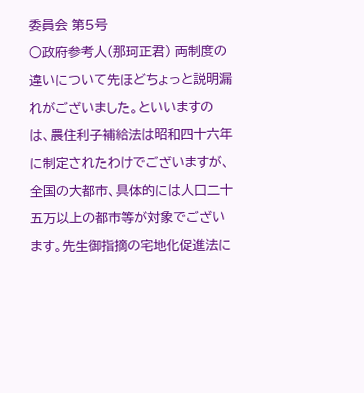委員会 第5号
○政府参考人(那珂正君) 両制度の違いについて先ほどちょっと説明漏れがございました。といいますのは、農住利子補給法は昭和四十六年に制定されたわけでございますが、全国の大都市、具体的には人口二十五万以上の都市等が対象でございます。先生御指摘の宅地化促進法に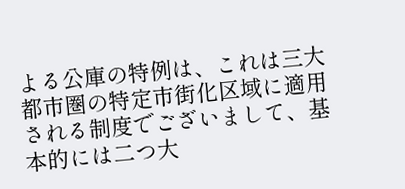よる公庫の特例は、これは三大都市圏の特定市街化区域に適用される制度でございまして、基本的には二つ大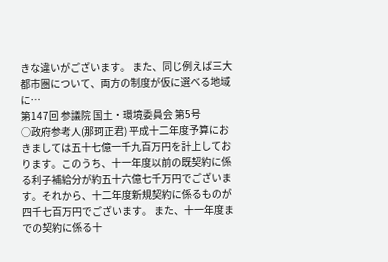きな違いがございます。 また、同じ例えば三大都市圏について、両方の制度が仮に選べる地域に…
第147回 参議院 国土・環境委員会 第5号
○政府参考人(那珂正君) 平成十二年度予算におきましては五十七億一千九百万円を計上しております。このうち、十一年度以前の既契約に係る利子補給分が約五十六億七千万円でございます。それから、十二年度新規契約に係るものが四千七百万円でございます。 また、十一年度までの契約に係る十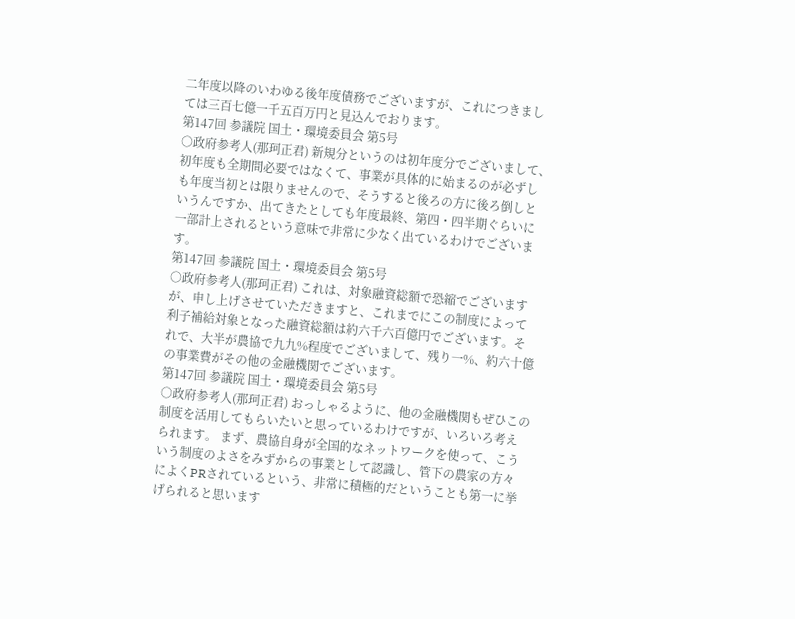二年度以降のいわゆる後年度債務でございますが、これにつきましては三百七億一千五百万円と見込んでおります。
第147回 参議院 国土・環境委員会 第5号
○政府参考人(那珂正君) 新規分というのは初年度分でございまして、初年度も全期間必要ではなくて、事業が具体的に始まるのが必ずしも年度当初とは限りませんので、そうすると後ろの方に後ろ倒しというんですか、出てきたとしても年度最終、第四・四半期ぐらいに一部計上されるという意味で非常に少なく出ているわけでございます。
第147回 参議院 国土・環境委員会 第5号
○政府参考人(那珂正君) これは、対象融資総額で恐縮でございますが、申し上げさせていただきますと、これまでにこの制度によって利子補給対象となった融資総額は約六千六百億円でございます。それで、大半が農協で九九%程度でございまして、残り一%、約六十億の事業費がその他の金融機関でございます。
第147回 参議院 国土・環境委員会 第5号
○政府参考人(那珂正君) おっしゃるように、他の金融機関もぜひこの制度を活用してもらいたいと思っているわけですが、いろいろ考えられます。 まず、農協自身が全国的なネットワークを使って、こういう制度のよさをみずからの事業として認識し、管下の農家の方々によくPRされているという、非常に積極的だということも第一に挙げられると思います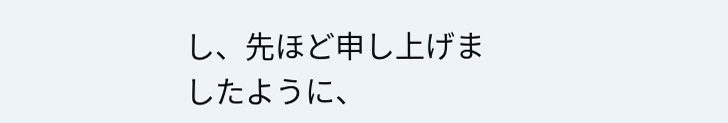し、先ほど申し上げましたように、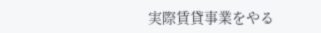実際賃貸事業をやる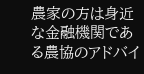農家の方は身近な金融機関である農協のアドバイ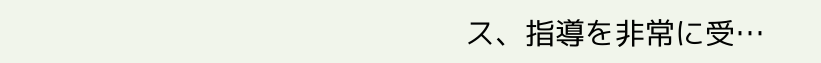ス、指導を非常に受…